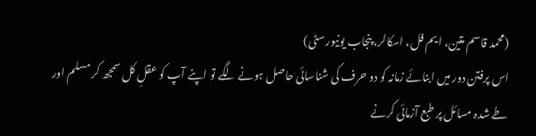(محمد قاسم متین، ایم فل، اسکالر، پنجاب یونیورسٹی)
اس پرفتن دور میں ابنائے زمانہ کو دو حرف کی شناسائی حاصل ہونے لگے تو اپنے آپ کو عقلِ کل سمجھ کر مسلم اور طے شدہ مسائل پر طبع آزمائی کرنے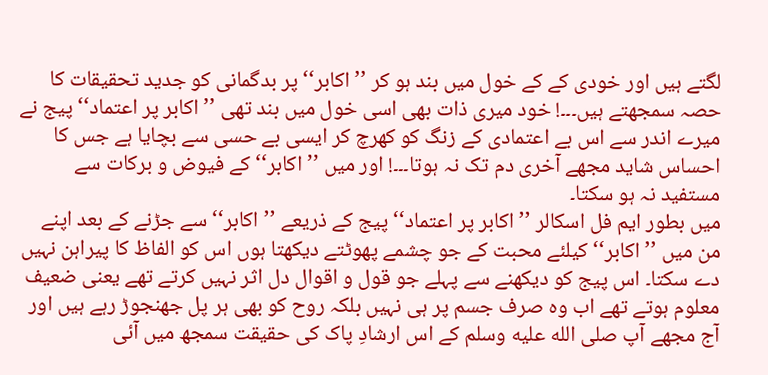لگتے ہیں اور خودی کے کے خول میں بند ہو کر ’’اکابر‘‘ پر بدگمانی کو جدید تحقیقات کا حصہ سمجھتے ہیں۔۔۔! خود میری ذات بھی اسی خول میں بند تھی ’’اکابر پر اعتماد‘‘ پیج نے میرے اندر سے اس بے اعتمادی کے زنگ کو کھرچ کر ایسی بے حسی سے بچایا ہے جس کا احساس شاید مجھے آخری دم تک نہ ہوتا۔۔۔! اور میں ’’اکابر‘‘ کے فیوض و برکات سے مستفید نہ ہو سکتا۔
میں بطور ایم فل اسکالر ’’اکابر پر اعتماد‘‘ پیج کے ذریعے ’’اکابر‘‘ سے جڑنے کے بعد اپنے من میں ’’اکابر‘‘ کیلئے محبت کے جو چشمے پھوٹتے دیکھتا ہوں اس کو الفاظ کا پیراہن نہیں دے سکتا۔ اس پیج کو دیکھنے سے پہلے جو قول و اقوال دل اثر نہیں کرتے تھے یعنی ضعیف معلوم ہوتے تھے اب وہ صرف جسم پر ہی نہیں بلکہ روح کو بھی ہر پل جھنجوڑ رہے ہیں اور آج مجھے آپ صلى الله عليه وسلم کے اس ارشادِ پاک کی حقیقت سمجھ میں آئی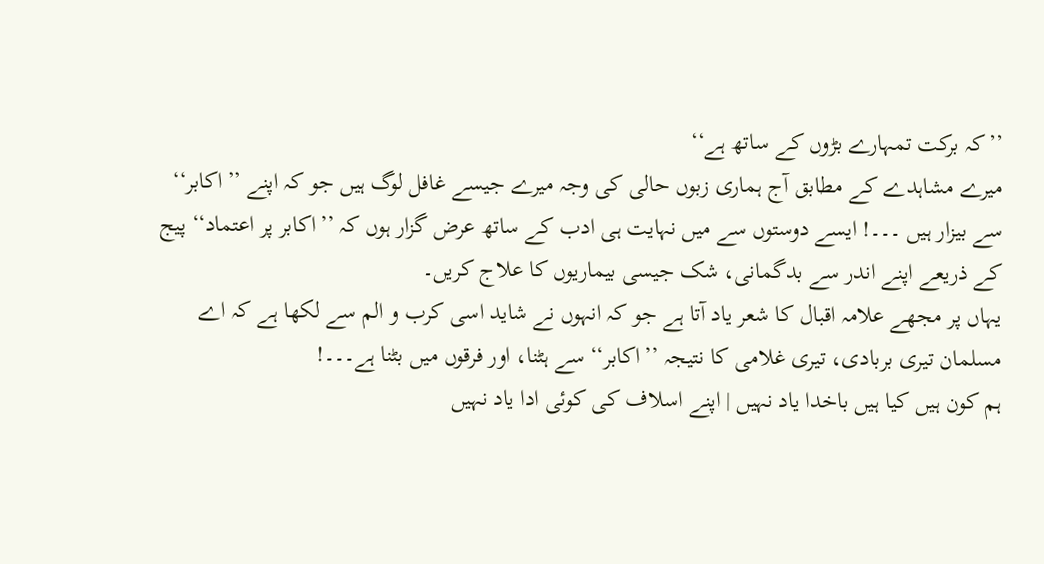’’کہ برکت تمہارے بڑوں کے ساتھ ہے‘‘
میرے مشاہدے کے مطابق آج ہماری زبوں حالی کی وجہ میرے جیسے غافل لوگ ہیں جو کہ اپنے ’’اکابر‘‘ سے بیزار ہیں ۔۔۔! ایسے دوستوں سے میں نہایت ہی ادب کے ساتھ عرض گزار ہوں کہ ’’اکابر پر اعتماد‘‘ پیج کے ذریعے اپنے اندر سے بدگمانی، شک جیسی بیماریوں کا علاج کریں۔
یہاں پر مجھے علامہ اقبال کا شعر یاد آتا ہے جو کہ انہوں نے شاید اسی کرب و الم سے لکھا ہے کہ اے مسلمان تیری بربادی، تیری غلامی کا نتیجہ ’’اکابر‘‘ سے ہٹنا، اور فرقوں میں بٹنا ہے۔۔۔!
ہم کون ہیں کیا ہیں باخدا یاد نہیں | اپنے اسلاف کی کوئی ادا یاد نہیں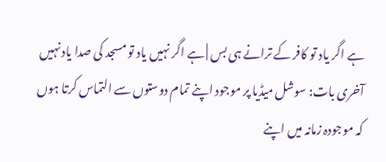ہے اگر یاد تو کافر کے ترانے ہی بس | ہے اگر نہیں یاد تو مسجد کی صدا یاد نہیں
آخری بات: سوشل میڈیا پر موجود اپنے تمام دوستوں سے التماس کرتا ہوں کہ موجودہ زمانہ میں اپنے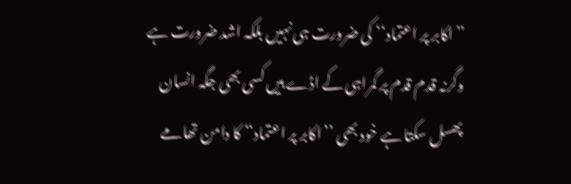’’اکابر پر اعتماد‘‘ کی ضرورت ہی نہیں بلکہ اشد ضرورت ہے وگرنہ قدم قدم پر گمراہی کے اڈے ہیں کسی بھی جگہ انسان پھسل سکتا ہے خود بھی ’’اکابر پر اعتماد‘‘ کا دامن تھامے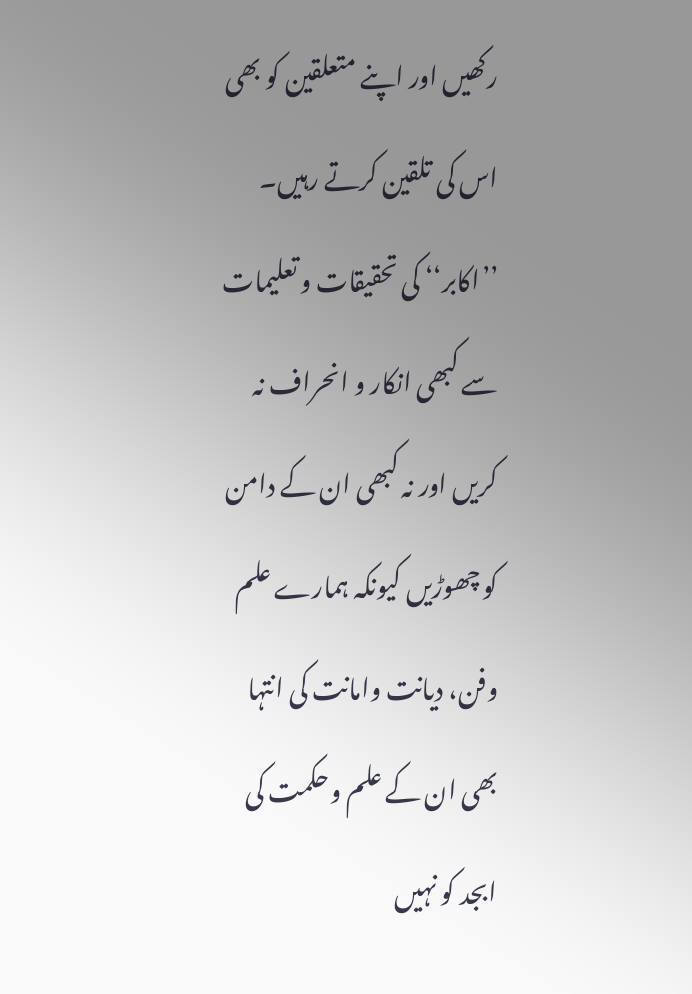رکھیں اور اپنے متعلقین کو بھی اس کی تلقین کرتے رہیں۔ ’’اکابر‘‘ کی تحقیقات و تعلیمات سے کبھی انکار و انحراف نہ کریں اور نہ کبھی ان کے دامن کو چھوڑیں کیونکہ ہمارے علم وفن، دیانت وامانت کی انتہا بھی ان کے علم وحکمت کی ابجد کو نہیں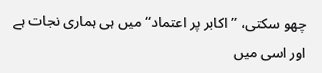چھو سکتی، ’’اکابر پر اعتماد‘‘ میں ہی ہماری نجات ہے اور اسی میں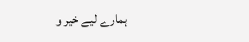ہمارے لیے خیر و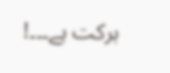برکت ہے۔۔۔!